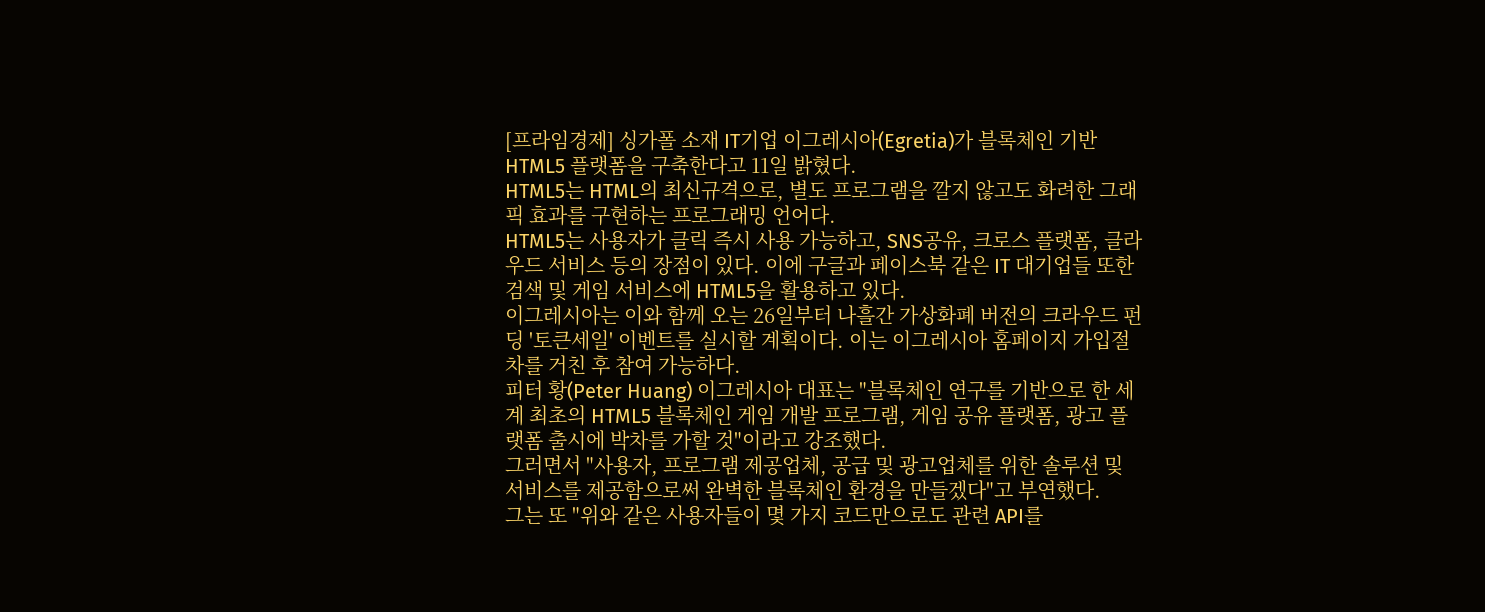[프라임경제] 싱가폴 소재 IT기업 이그레시아(Egretia)가 블록체인 기반 HTML5 플랫폼을 구축한다고 11일 밝혔다.
HTML5는 HTML의 최신규격으로, 별도 프로그램을 깔지 않고도 화려한 그래픽 효과를 구현하는 프로그래밍 언어다.
HTML5는 사용자가 클릭 즉시 사용 가능하고, SNS공유, 크로스 플랫폼, 클라우드 서비스 등의 장점이 있다. 이에 구글과 페이스북 같은 IT 대기업들 또한 검색 및 게임 서비스에 HTML5을 활용하고 있다.
이그레시아는 이와 함께 오는 26일부터 나흘간 가상화폐 버전의 크라우드 펀딩 '토큰세일' 이벤트를 실시할 계획이다. 이는 이그레시아 홈페이지 가입절차를 거친 후 참여 가능하다.
피터 황(Peter Huang) 이그레시아 대표는 "블록체인 연구를 기반으로 한 세계 최초의 HTML5 블록체인 게임 개발 프로그램, 게임 공유 플랫폼, 광고 플랫폼 출시에 박차를 가할 것"이라고 강조했다.
그러면서 "사용자, 프로그램 제공업체, 공급 및 광고업체를 위한 솔루션 및 서비스를 제공함으로써 완벽한 블록체인 환경을 만들겠다"고 부연했다.
그는 또 "위와 같은 사용자들이 몇 가지 코드만으로도 관련 API를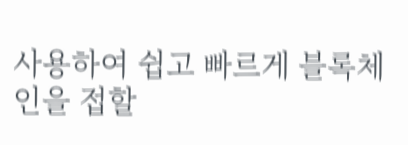사용하여 쉽고 빠르게 블록체인을 접할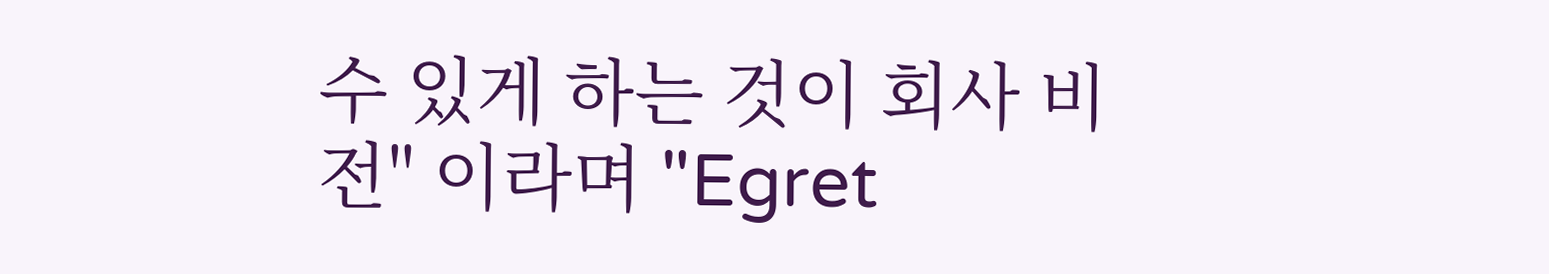수 있게 하는 것이 회사 비전" 이라며 "Egret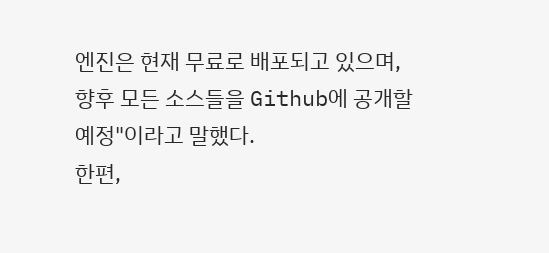엔진은 현재 무료로 배포되고 있으며, 향후 모든 소스들을 Github에 공개할 예정"이라고 말했다.
한편,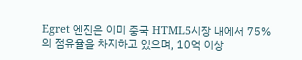Egret 엔진은 이미 중국 HTML5시장 내에서 75%의 점유율을 차지하고 있으며, 10억 이상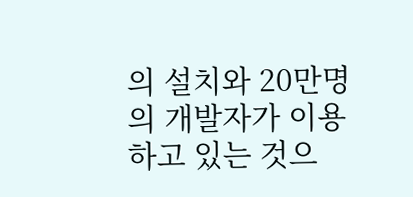의 설치와 20만명의 개발자가 이용하고 있는 것으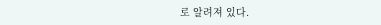로 알려져 있다.